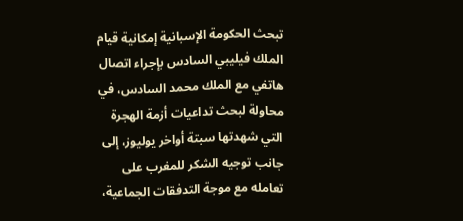تبحث الحكومة الإسبانية إمكانية قيام الملك فيليبي السادس بإجراء اتصال هاتفي مع الملك محمد السادس، في محاولة لبحث تداعيات أزمة الهجرة التي شهدتها سبتة أواخر يوليوز، إلى جانب توجيه الشكر للمغرب على تعامله مع موجة التدفقات الجماعية،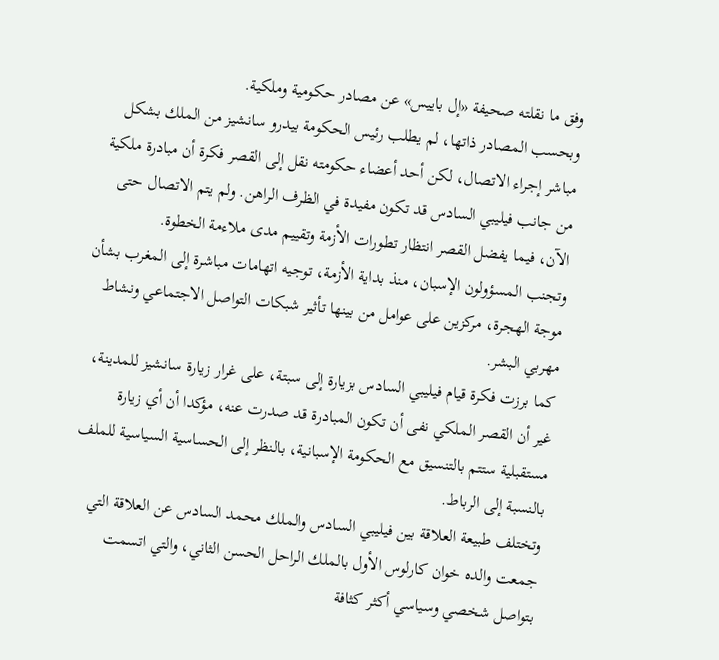وفق ما نقلته صحيفة «إل باييس» عن مصادر حكومية وملكية.
وبحسب المصادر ذاتها، لم يطلب رئيس الحكومة بيدرو سانشيز من الملك بشكل مباشر إجراء الاتصال، لكن أحد أعضاء حكومته نقل إلى القصر فكرة أن مبادرة ملكية من جانب فيليبي السادس قد تكون مفيدة في الظرف الراهن. ولم يتم الاتصال حتى الآن، فيما يفضل القصر انتظار تطورات الأزمة وتقييم مدى ملاءمة الخطوة.
وتجنب المسؤولون الإسبان، منذ بداية الأزمة، توجيه اتهامات مباشرة إلى المغرب بشأن موجة الهجرة، مركزين على عوامل من بينها تأثير شبكات التواصل الاجتماعي ونشاط مهربي البشر.
كما برزت فكرة قيام فيليبي السادس بزيارة إلى سبتة، على غرار زيارة سانشيز للمدينة، غير أن القصر الملكي نفى أن تكون المبادرة قد صدرت عنه، مؤكدا أن أي زيارة مستقبلية ستتم بالتنسيق مع الحكومة الإسبانية، بالنظر إلى الحساسية السياسية للملف بالنسبة إلى الرباط.
وتختلف طبيعة العلاقة بين فيليبي السادس والملك محمد السادس عن العلاقة التي جمعت والده خوان كارلوس الأول بالملك الراحل الحسن الثاني، والتي اتسمت بتواصل شخصي وسياسي أكثر كثافة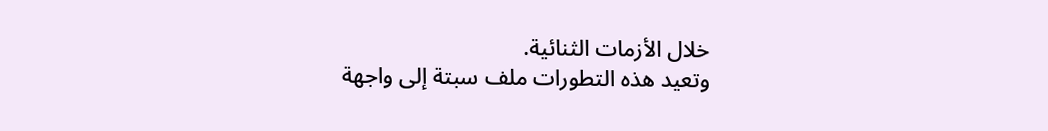خلال الأزمات الثنائية.
وتعيد هذه التطورات ملف سبتة إلى واجهة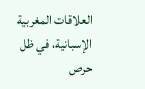العلاقات المغربية الإسبانية، في ظل حرص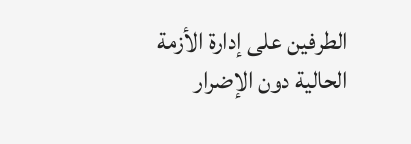الطرفين على إدارة الأزمة الحالية دون الإضرار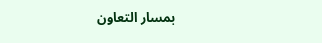بمسار التعاون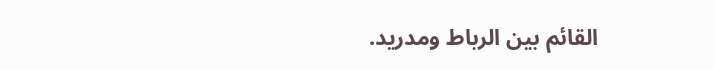القائم بين الرباط ومدريد.